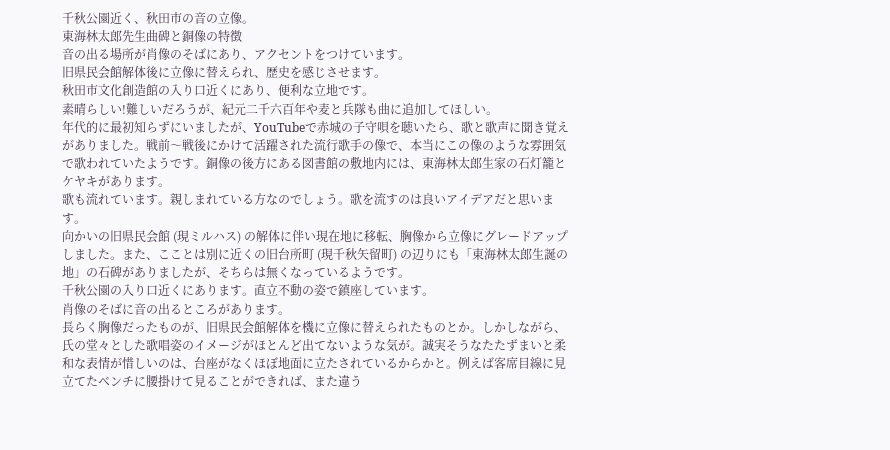千秋公園近く、秋田市の音の立像。
東海林太郎先生曲碑と銅像の特徴
音の出る場所が肖像のそばにあり、アクセントをつけています。
旧県民会館解体後に立像に替えられ、歴史を感じさせます。
秋田市文化創造館の入り口近くにあり、便利な立地です。
素晴らしい!難しいだろうが、紀元二千六百年や麦と兵隊も曲に追加してほしい。
年代的に最初知らずにいましたが、YouTubeで赤城の子守唄を聴いたら、歌と歌声に聞き覚えがありました。戦前〜戦後にかけて活躍された流行歌手の像で、本当にこの像のような雰囲気で歌われていたようです。銅像の後方にある図書館の敷地内には、東海林太郎生家の石灯籠とケヤキがあります。
歌も流れています。親しまれている方なのでしょう。歌を流すのは良いアイデアだと思います。
向かいの旧県民会館 (現ミルハス) の解体に伴い現在地に移転、胸像から立像にグレードアップしました。また、こことは別に近くの旧台所町 (現千秋矢留町) の辺りにも「東海林太郎生誕の地」の石碑がありましたが、そちらは無くなっているようです。
千秋公園の入り口近くにあります。直立不動の姿で鎮座しています。
肖像のそばに音の出るところがあります。
長らく胸像だったものが、旧県民会館解体を機に立像に替えられたものとか。しかしながら、氏の堂々とした歌唱姿のイメージがほとんど出てないような気が。誠実そうなたたずまいと柔和な表情が惜しいのは、台座がなくほぼ地面に立たされているからかと。例えば客席目線に見立てたベンチに腰掛けて見ることができれば、また違う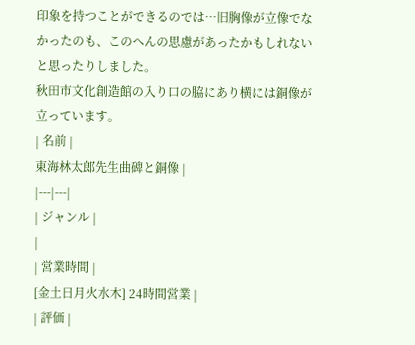印象を持つことができるのでは…旧胸像が立像でなかったのも、このへんの思慮があったかもしれないと思ったりしました。
秋田市文化創造館の入り口の脇にあり横には銅像が立っています。
| 名前 |
東海林太郎先生曲碑と銅像 |
|---|---|
| ジャンル |
|
| 営業時間 |
[金土日月火水木] 24時間営業 |
| 評価 |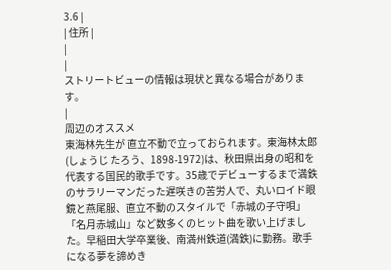3.6 |
| 住所 |
|
|
ストリートビューの情報は現状と異なる場合があります。
|
周辺のオススメ
東海林先生が 直立不動で立っておられます。東海林太郎(しょうじ たろう、1898-1972)は、秋田県出身の昭和を代表する国民的歌手です。35歳でデビューするまで満鉄のサラリーマンだった遅咲きの苦労人で、丸いロイド眼鏡と燕尾服、直立不動のスタイルで「赤城の子守唄」「名月赤城山」など数多くのヒット曲を歌い上げました。早稲田大学卒業後、南満州鉄道(満鉄)に勤務。歌手になる夢を諦めき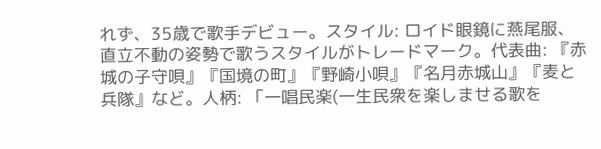れず、35歳で歌手デビュー。スタイル: ロイド眼鏡に燕尾服、直立不動の姿勢で歌うスタイルがトレードマーク。代表曲: 『赤城の子守唄』『国境の町』『野崎小唄』『名月赤城山』『麦と兵隊』など。人柄: 「一唱民楽(一生民衆を楽しませる歌を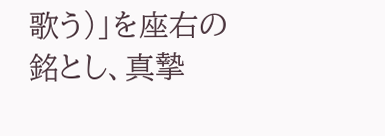歌う)」を座右の銘とし、真摯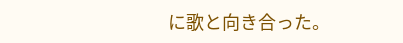に歌と向き合った。